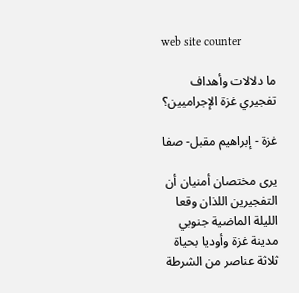web site counter

ما دلالات وأهداف تفجيري غزة الإجراميين؟

غزة - إبراهيم مقبل- صفا

يرى مختصان أمنيان أن التفجيرين اللذان وقعا الليلة الماضية جنوبي مدينة غزة وأوديا بحياة ثلاثة عناصر من الشرطة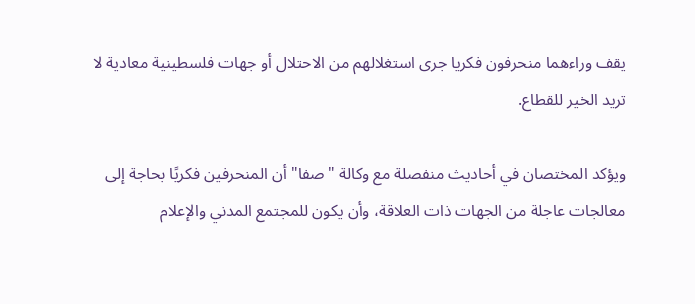يقف وراءهما منحرفون فكريا جرى استغلالهم من الاحتلال أو جهات فلسطينية معادية لا تريد الخير للقطاع.

ويؤكد المختصان في أحاديث منفصلة مع وكالة "صفا" أن المنحرفين فكريًا بحاجة إلى معالجات عاجلة من الجهات ذات العلاقة، وأن يكون للمجتمع المدني والإعلام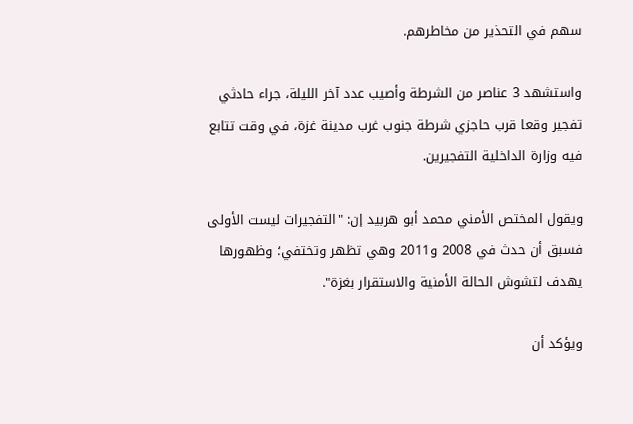سهم في التحذير من مخاطرهم.

واستشهد 3 عناصر من الشرطة وأصيب عدد آخر الليلة، جراء حادثي تفجير وقعا قرب حاجزي شرطة جنوب غرب مدينة غزة، في وقت تتابع فيه وزارة الداخلية التفجيرين.

ويقول المختص الأمني محمد أبو هربيد إن: "التفجيرات ليست الأولى فسبق أن حدث في 2008 و2011 وهي تظهر وتختفي؛ وظهورها يهدف لتشوش الحالة الأمنية والاستقرار بغزة".

ويؤكد أن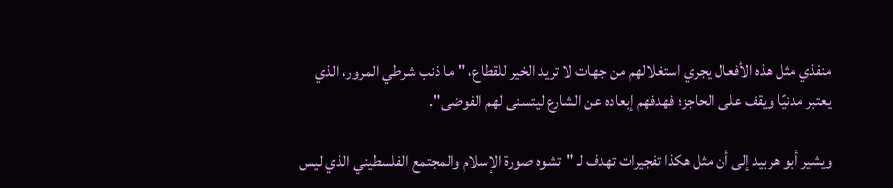منفذي مثل هذه الأفعال يجري استغلالهم من جهات لا تريد الخير للقطاع، "ما ذنب شرطي المرور، الذي يعتبر مدنيًا ويقف على الحاجز؛ فهدفهم إبعاده عن الشارع ليتسنى لهم الفوضى".

ويشير أبو هربيد إلى أن مثل هكذا تفجيرات تهدف لـ "تشوه صورة الإسلام والمجتمع الفلسطيني الذي ليس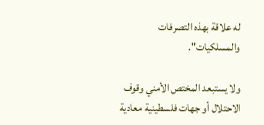له علاقة بهذه التصرفات والمسلكيات".

ولا يستبعد المختص الأمني وقوف الاحتلال أو جهات فلسطينية معادية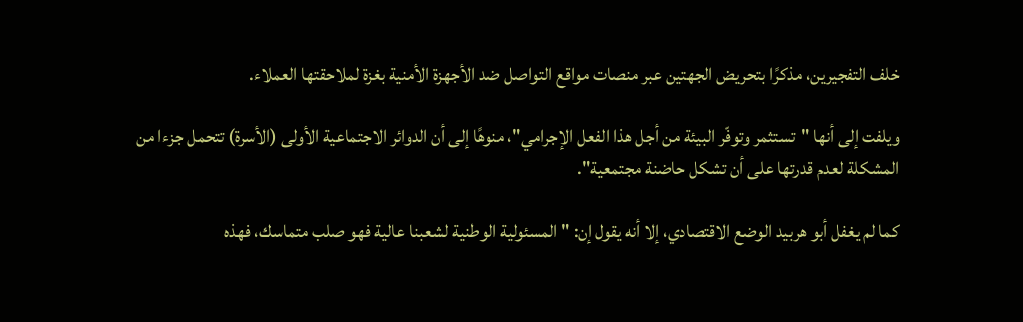خلف التفجيرين، مذكرًا بتحريض الجهتين عبر منصات مواقع التواصل ضد الأجهزة الأمنية بغزة لملاحقتها العملاء.

ويلفت إلى أنها "تستثمر وتوفّر البيئة من أجل هذا الفعل الإجرامي"، منوهًا إلى أن الدوائر الاجتماعية الأولى (الأسرة) تتحمل جزءا من المشكلة لعدم قدرتها على أن تشكل حاضنة مجتمعية".

كما لم يغفل أبو هربيد الوضع الاقتصادي، إلا أنه يقول إن: "المسئولية الوطنية لشعبنا عالية فهو صلب متماسك، فهذه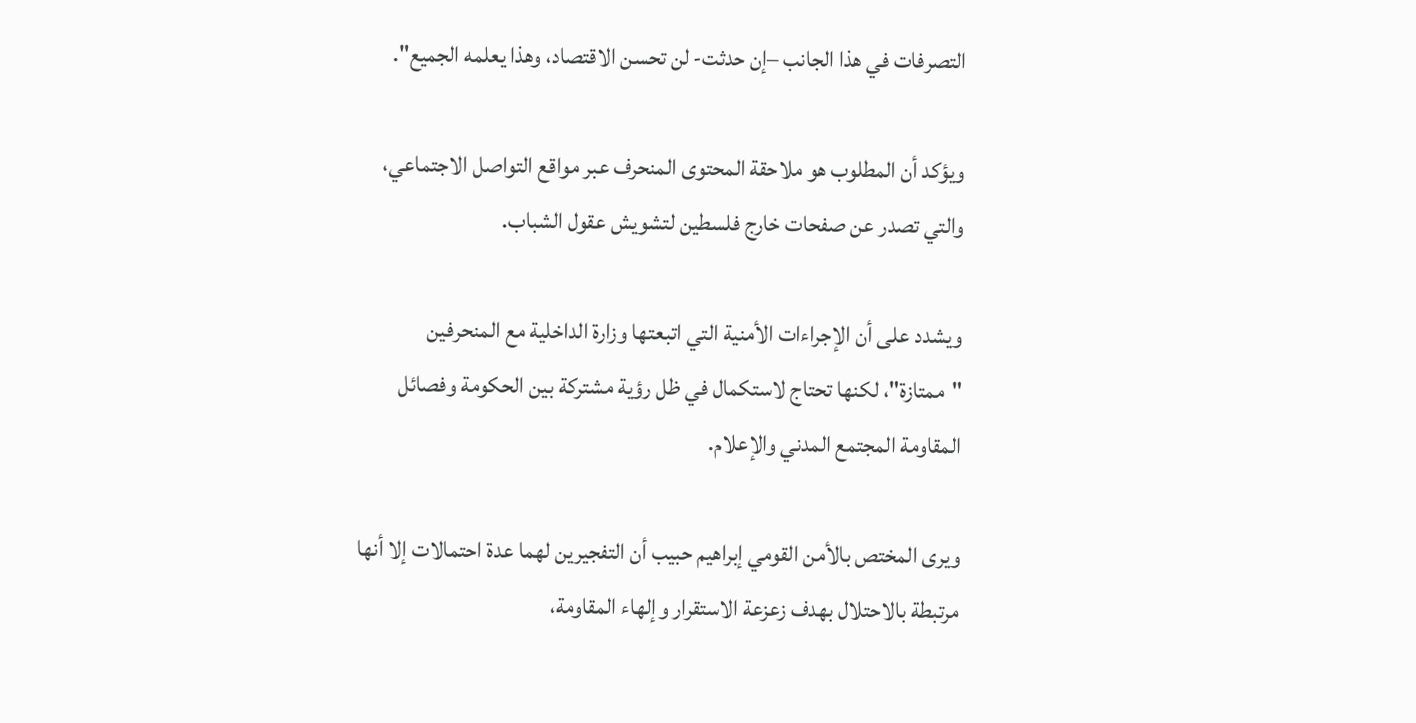التصرفات في هذا الجانب –إن حدثت- لن تحسن الاقتصاد، وهذا يعلمه الجميع".

ويؤكد أن المطلوب هو ملاحقة المحتوى المنحرف عبر مواقع التواصل الاجتماعي، والتي تصدر عن صفحات خارج فلسطين لتشويش عقول الشباب.

ويشدد على أن الإجراءات الأمنية التي اتبعتها وزارة الداخلية مع المنحرفين "ممتازة"، لكنها تحتاج لاستكمال في ظل رؤية مشتركة بين الحكومة وفصائل المقاومة المجتمع المدني والإعلام.

ويرى المختص بالأمن القومي إبراهيم حبيب أن التفجيرين لهما عدة احتمالات إلا أنها مرتبطة بالاحتلال بهدف زعزعة الاستقرار وإلهاء المقاومة،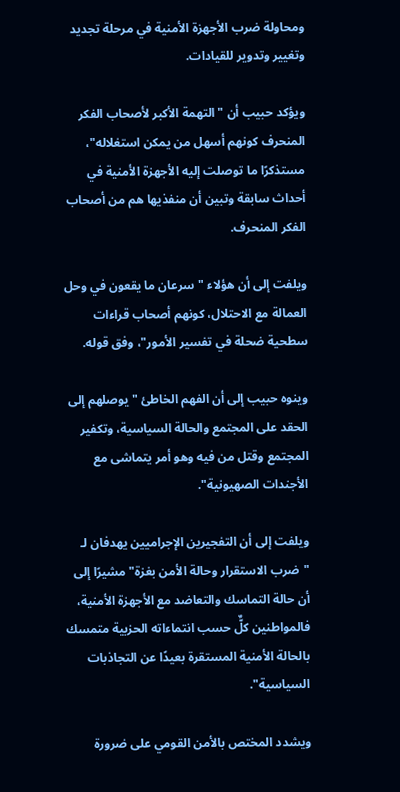ومحاولة ضرب الأجهزة الأمنية في مرحلة تجديد وتغيير وتدوير للقيادات.

ويؤكد حبيب أن "التهمة الأكبر لأصحاب الفكر المنحرف كونهم أسهل من يمكن استغلاله"، مستذكرًا ما توصلت إليه الأجهزة الأمنية في أحداث سابقة وتبين أن منفذيها هم من أصحاب الفكر المنحرف.

ويلفت إلى أن هؤلاء "سرعان ما يقعون في وحل العمالة مع الاحتلال، كونهم أصحاب قراءات سطحية ضحلة في تفسير الأمور"، وفق قوله.

وينوه حبيب إلى أن الفهم الخاطئ "يوصلهم إلى الحقد على المجتمع والحالة السياسية، وتكفير المجتمع وقتل من فيه وهو أمر يتماشى مع الأجندات الصهيونية".

ويلفت إلى أن التفجيرين الإجراميين يهدفان لـ "ضرب الاستقرار وحالة الأمن بغزة" مشيرًا إلى أن حالة التماسك والتعاضد مع الأجهزة الأمنية، فالمواطنين كلٌّ حسب انتماءاته الحزبية متمسك بالحالة الأمنية المستقرة بعيدًا عن التجاذبات السياسية".

ويشدد المختص بالأمن القومي على ضرورة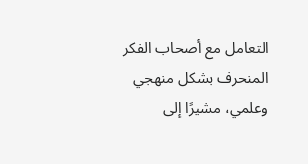التعامل مع أصحاب الفكر المنحرف بشكل منهجي وعلمي، مشيرًا إلى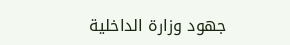جهود وزارة الداخلية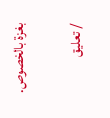بغزة بالخصوص.

/ تعليق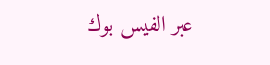عبر الفيس بوك